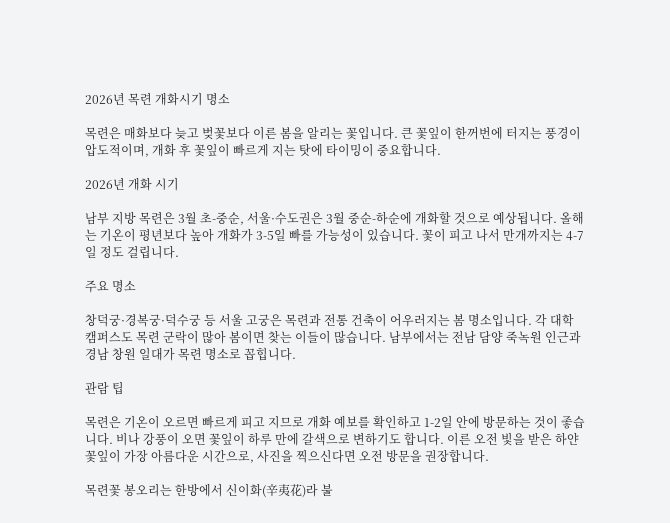2026년 목련 개화시기 명소

목련은 매화보다 늦고 벚꽃보다 이른 봄을 알리는 꽃입니다. 큰 꽃잎이 한꺼번에 터지는 풍경이 압도적이며, 개화 후 꽃잎이 빠르게 지는 탓에 타이밍이 중요합니다.

2026년 개화 시기

남부 지방 목련은 3월 초-중순, 서울·수도권은 3월 중순-하순에 개화할 것으로 예상됩니다. 올해는 기온이 평년보다 높아 개화가 3-5일 빠를 가능성이 있습니다. 꽃이 피고 나서 만개까지는 4-7일 정도 걸립니다.

주요 명소

창덕궁·경복궁·덕수궁 등 서울 고궁은 목련과 전통 건축이 어우러지는 봄 명소입니다. 각 대학 캠퍼스도 목련 군락이 많아 봄이면 찾는 이들이 많습니다. 남부에서는 전남 담양 죽녹원 인근과 경남 창원 일대가 목련 명소로 꼽힙니다.

관람 팁

목련은 기온이 오르면 빠르게 피고 지므로 개화 예보를 확인하고 1-2일 안에 방문하는 것이 좋습니다. 비나 강풍이 오면 꽃잎이 하루 만에 갈색으로 변하기도 합니다. 이른 오전 빛을 받은 하얀 꽃잎이 가장 아름다운 시간으로, 사진을 찍으신다면 오전 방문을 권장합니다.

목련꽃 봉오리는 한방에서 신이화(辛夷花)라 불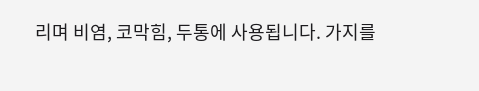리며 비염, 코막힘, 두통에 사용됩니다. 가지를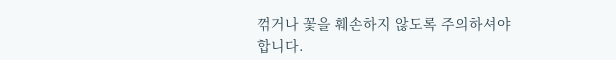꺾거나 꽃을 훼손하지 않도록 주의하셔야 합니다.